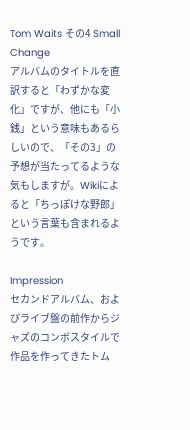Tom Waits その4 Small Change
アルバムのタイトルを直訳すると「わずかな変化」ですが、他にも「小銭」という意味もあるらしいので、「その3」の予想が当たってるような気もしますが。Wikiによると「ちっぽけな野郎」という言葉も含まれるようです。

Impression
セカンドアルバム、およびライブ盤の前作からジャズのコンボスタイルで作品を作ってきたトム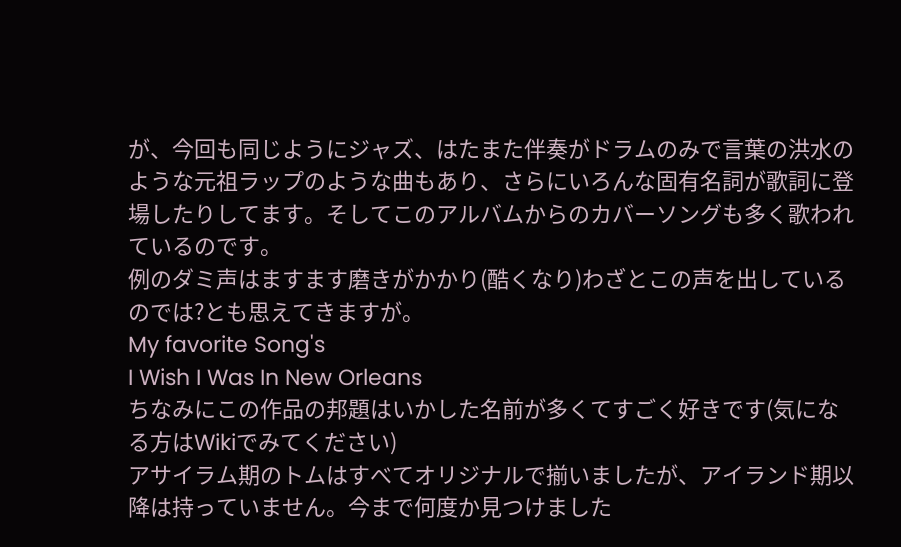が、今回も同じようにジャズ、はたまた伴奏がドラムのみで言葉の洪水のような元祖ラップのような曲もあり、さらにいろんな固有名詞が歌詞に登場したりしてます。そしてこのアルバムからのカバーソングも多く歌われているのです。
例のダミ声はますます磨きがかかり(酷くなり)わざとこの声を出しているのでは?とも思えてきますが。
My favorite Song's
I Wish I Was In New Orleans
ちなみにこの作品の邦題はいかした名前が多くてすごく好きです(気になる方はWikiでみてください)
アサイラム期のトムはすべてオリジナルで揃いましたが、アイランド期以降は持っていません。今まで何度か見つけました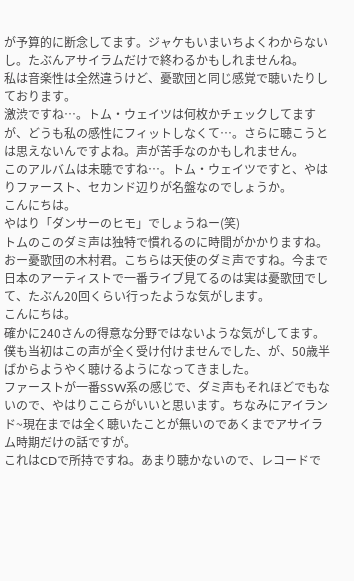が予算的に断念してます。ジャケもいまいちよくわからないし。たぶんアサイラムだけで終わるかもしれませんね。
私は音楽性は全然違うけど、憂歌団と同じ感覚で聴いたりしております。
激渋ですね…。トム・ウェイツは何枚かチェックしてますが、どうも私の感性にフィットしなくて…。さらに聴こうとは思えないんですよね。声が苦手なのかもしれません。
このアルバムは未聴ですね…。トム・ウェイツですと、やはりファースト、セカンド辺りが名盤なのでしょうか。
こんにちは。
やはり「ダンサーのヒモ」でしょうねー(笑)
トムのこのダミ声は独特で慣れるのに時間がかかりますね。
おー憂歌団の木村君。こちらは天使のダミ声ですね。今まで日本のアーティストで一番ライブ見てるのは実は憂歌団でして、たぶん20回くらい行ったような気がします。
こんにちは。
確かに240さんの得意な分野ではないような気がしてます。
僕も当初はこの声が全く受け付けませんでした、が、50歳半ばからようやく聴けるようになってきました。
ファーストが一番SSW系の感じで、ダミ声もそれほどでもないので、やはりここらがいいと思います。ちなみにアイランド~現在までは全く聴いたことが無いのであくまでアサイラム時期だけの話ですが。
これはCDで所持ですね。あまり聴かないので、レコードで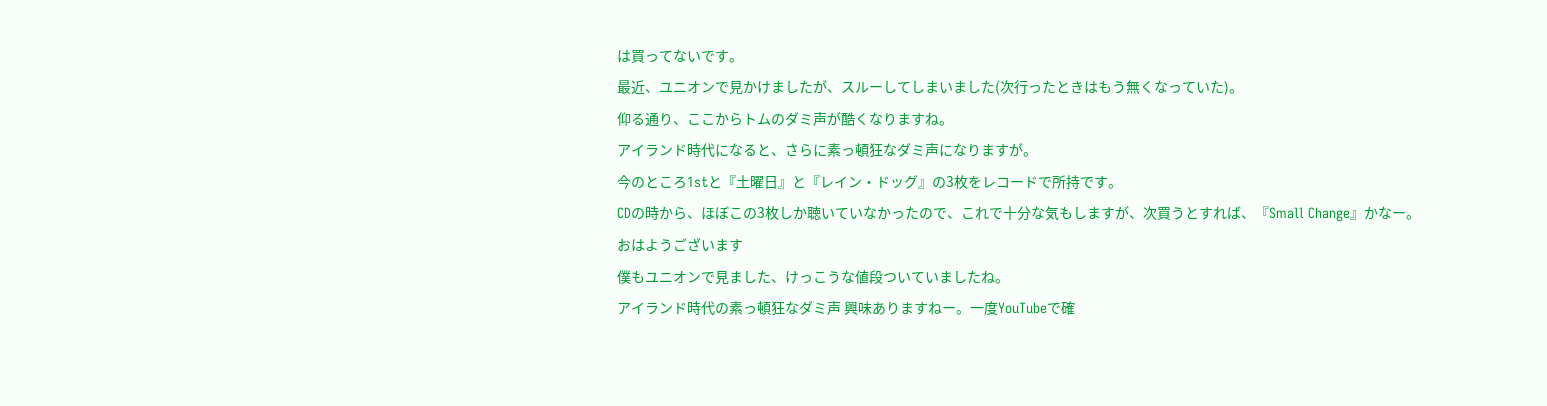は買ってないです。
最近、ユニオンで見かけましたが、スルーしてしまいました(次行ったときはもう無くなっていた)。
仰る通り、ここからトムのダミ声が酷くなりますね。
アイランド時代になると、さらに素っ頓狂なダミ声になりますが。
今のところ1stと『土曜日』と『レイン・ドッグ』の3枚をレコードで所持です。
CDの時から、ほぼこの3枚しか聴いていなかったので、これで十分な気もしますが、次買うとすれば、『Small Change』かなー。
おはようございます
僕もユニオンで見ました、けっこうな値段ついていましたね。
アイランド時代の素っ頓狂なダミ声 興味ありますねー。一度YouTubeで確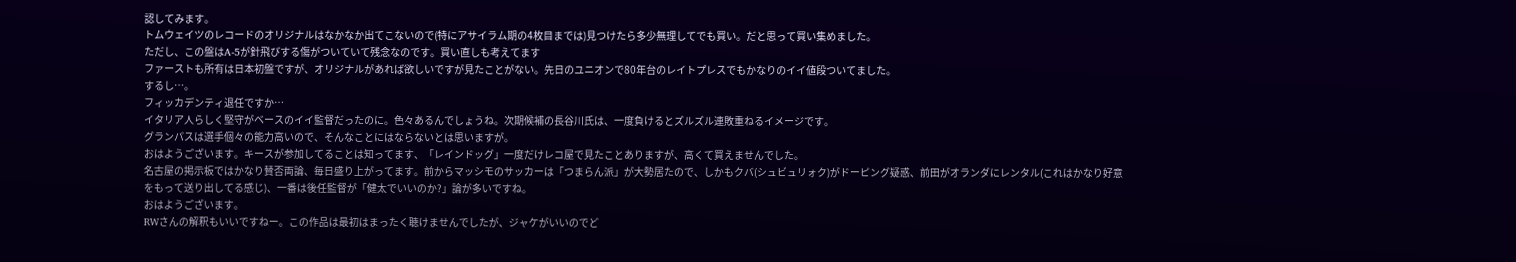認してみます。
トムウェイツのレコードのオリジナルはなかなか出てこないので(特にアサイラム期の4枚目までは)見つけたら多少無理してでも買い。だと思って買い集めました。
ただし、この盤はA-5が針飛びする傷がついていて残念なのです。買い直しも考えてます
ファーストも所有は日本初盤ですが、オリジナルがあれば欲しいですが見たことがない。先日のユニオンで80年台のレイトプレスでもかなりのイイ値段ついてました。
するし…。
フィッカデンティ退任ですか…
イタリア人らしく堅守がベースのイイ監督だったのに。色々あるんでしょうね。次期候補の長谷川氏は、一度負けるとズルズル連敗重ねるイメージです。
グランパスは選手個々の能力高いので、そんなことにはならないとは思いますが。
おはようございます。キースが参加してることは知ってます、「レインドッグ」一度だけレコ屋で見たことありますが、高くて買えませんでした。
名古屋の掲示板ではかなり賛否両論、毎日盛り上がってます。前からマッシモのサッカーは「つまらん派」が大勢居たので、しかもクバ(シュビュリォク)がドーピング疑惑、前田がオランダにレンタル(これはかなり好意をもって送り出してる感じ)、一番は後任監督が「健太でいいのか?」論が多いですね。
おはようございます。
RWさんの解釈もいいですねー。この作品は最初はまったく聴けませんでしたが、ジャケがいいのでど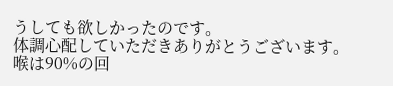うしても欲しかったのです。
体調心配していただきありがとうございます。喉は90%の回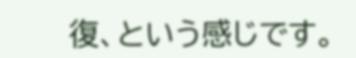復、という感じです。